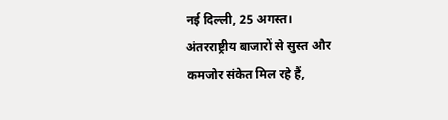नई दिल्ली, 25 अगस्त।
अंतरराष्ट्रीय बाजारों से सुस्त और कमजोर संकेत मिल रहे हैं,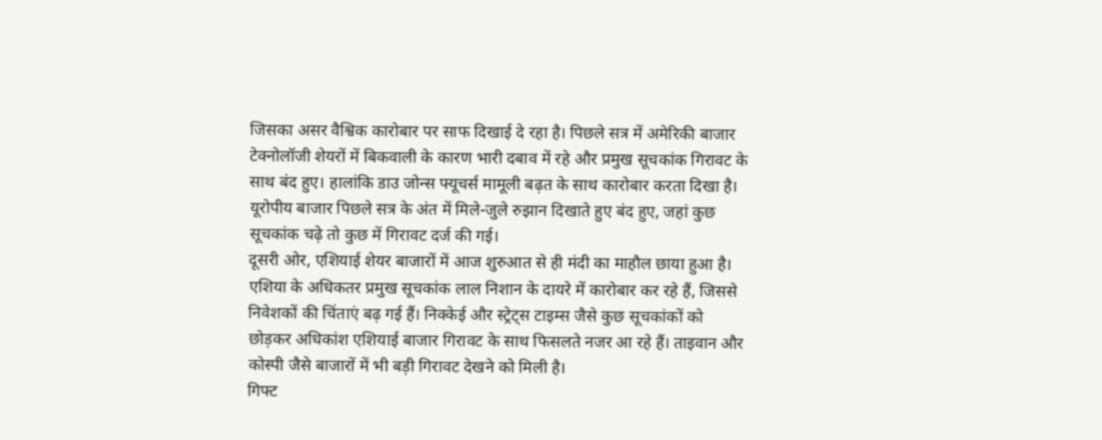जिसका असर वैश्विक कारोबार पर साफ दिखाई दे रहा है। पिछले सत्र में अमेरिकी बाजार टेक्नोलॉजी शेयरों में बिकवाली के कारण भारी दबाव में रहे और प्रमुख सूचकांक गिरावट के साथ बंद हुए। हालांकि डाउ जोन्स फ्यूचर्स मामूली बढ़त के साथ कारोबार करता दिखा है। यूरोपीय बाजार पिछले सत्र के अंत में मिले-जुले रुझान दिखाते हुए बंद हुए, जहां कुछ सूचकांक चढ़े तो कुछ में गिरावट दर्ज की गई।
दूसरी ओर, एशियाई शेयर बाजारों में आज शुरुआत से ही मंदी का माहौल छाया हुआ है। एशिया के अधिकतर प्रमुख सूचकांक लाल निशान के दायरे में कारोबार कर रहे हैं, जिससे निवेशकों की चिंताएं बढ़ गई हैं। निक्केई और स्ट्रेट्स टाइम्स जैसे कुछ सूचकांकों को छोड़कर अधिकांश एशियाई बाजार गिरावट के साथ फिसलते नजर आ रहे हैं। ताइवान और कोस्पी जैसे बाजारों में भी बड़ी गिरावट देखने को मिली है।
गिफ्ट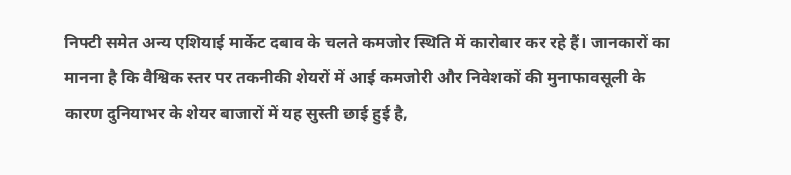निफ्टी समेत अन्य एशियाई मार्केट दबाव के चलते कमजोर स्थिति में कारोबार कर रहे हैं। जानकारों का मानना है कि वैश्विक स्तर पर तकनीकी शेयरों में आई कमजोरी और निवेशकों की मुनाफावसूली के कारण दुनियाभर के शेयर बाजारों में यह सुस्ती छाई हुई है,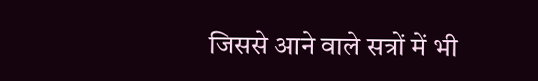जिससे आने वाले सत्रों में भी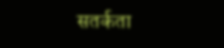सतर्कता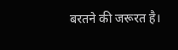बरतने की जरूरत है।